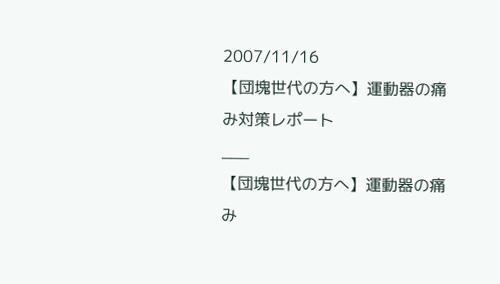2007/11/16
【団塊世代の方へ】運動器の痛み対策レポート
___
【団塊世代の方へ】運動器の痛み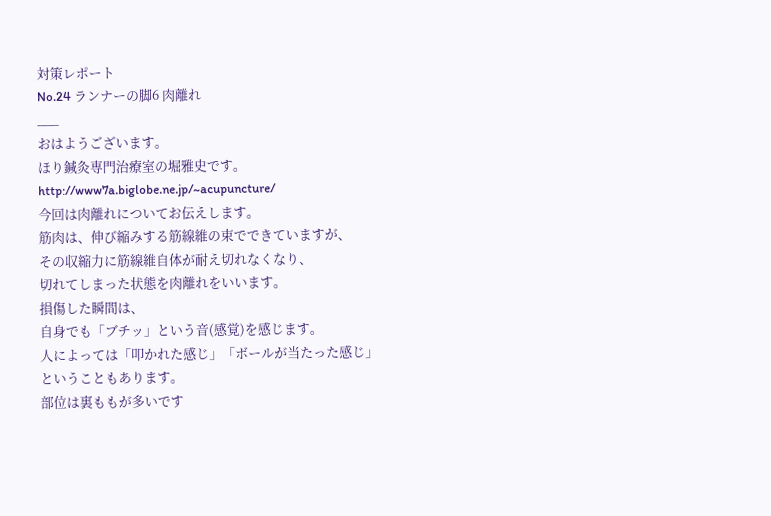対策レポート
No.24 ランナーの脚6 肉離れ
___
おはようございます。
ほり鍼灸専門治療室の堀雅史です。
http://www7a.biglobe.ne.jp/~acupuncture/
今回は肉離れについてお伝えします。
筋肉は、伸び縮みする筋線維の束でできていますが、
その収縮力に筋線維自体が耐え切れなくなり、
切れてしまった状態を肉離れをいいます。
損傷した瞬間は、
自身でも「ブチッ」という音(感覚)を感じます。
人によっては「叩かれた感じ」「ボールが当たった感じ」
ということもあります。
部位は裏ももが多いです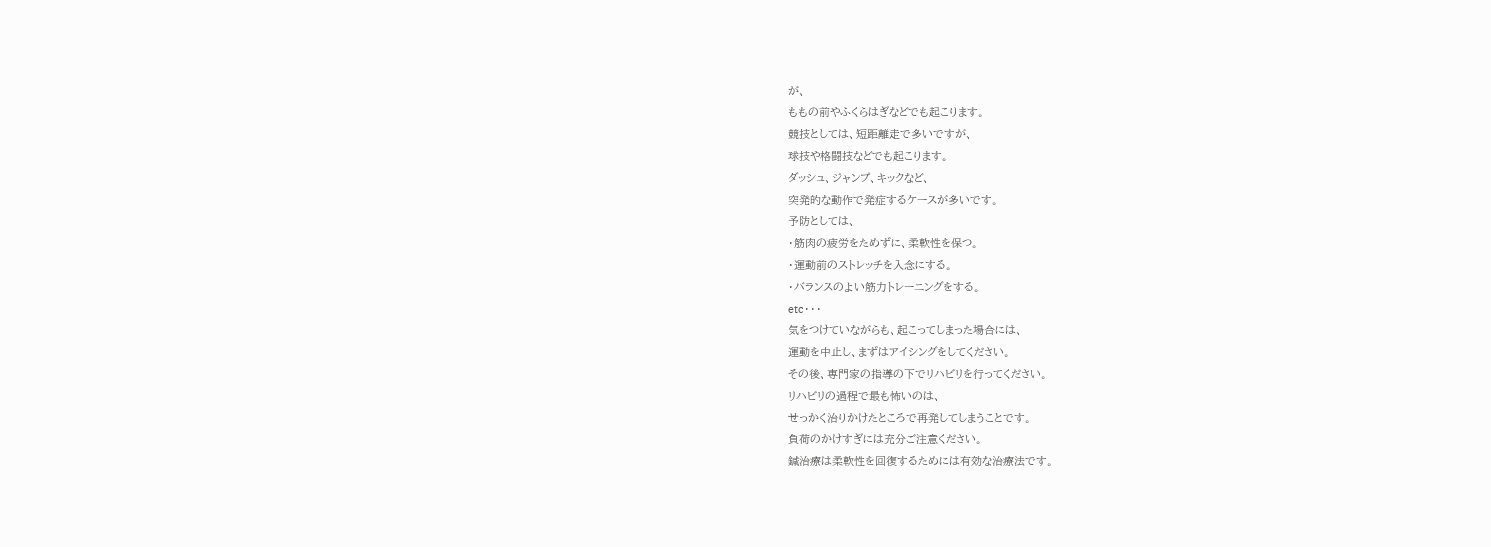が、
ももの前やふくらはぎなどでも起こります。
競技としては、短距離走で多いですが、
球技や格闘技などでも起こります。
ダッシュ、ジャンプ、キックなど、
突発的な動作で発症するケースが多いです。
予防としては、
・筋肉の疲労をためずに、柔軟性を保つ。
・運動前のストレッチを入念にする。
・バランスのよい筋力トレーニングをする。
etc・・・
気をつけていながらも、起こってしまった場合には、
運動を中止し、まずはアイシングをしてください。
その後、専門家の指導の下でリハビリを行ってください。
リハビリの過程で最も怖いのは、
せっかく治りかけたところで再発してしまうことです。
負荷のかけすぎには充分ご注意ください。
鍼治療は柔軟性を回復するためには有効な治療法です。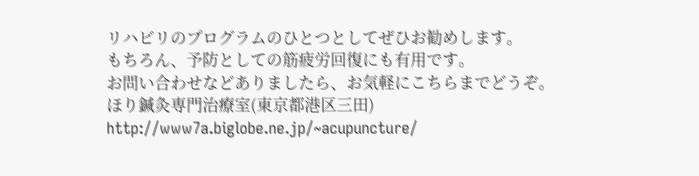リハビリのプログラムのひとつとしてぜひお勧めします。
もちろん、予防としての筋疲労回復にも有用です。
お問い合わせなどありましたら、お気軽にこちらまでどうぞ。
ほり鍼灸専門治療室(東京都港区三田)
http://www7a.biglobe.ne.jp/~acupuncture/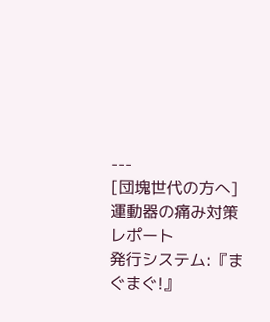---
[団塊世代の方へ]運動器の痛み対策レポート
発行システム:『まぐまぐ!』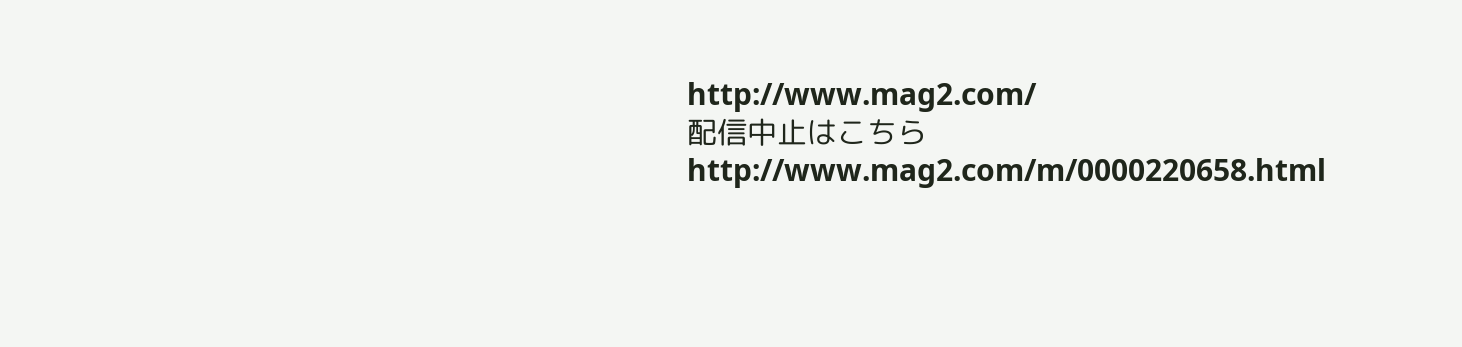http://www.mag2.com/
配信中止はこちら http://www.mag2.com/m/0000220658.html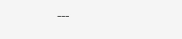---